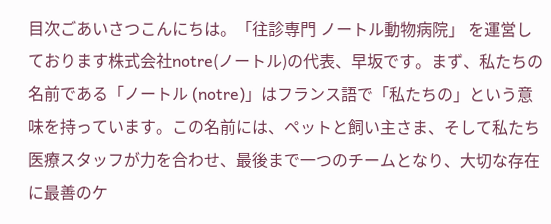目次ごあいさつこんにちは。「往診専門 ノートル動物病院」 を運営しております株式会社notre(ノートル)の代表、早坂です。まず、私たちの名前である「ノートル (notre)」はフランス語で「私たちの」という意味を持っています。この名前には、ペットと飼い主さま、そして私たち医療スタッフが力を合わせ、最後まで一つのチームとなり、大切な存在に最善のケ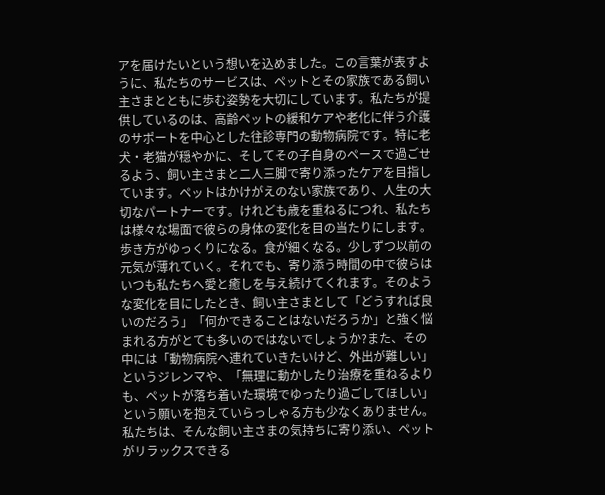アを届けたいという想いを込めました。この言葉が表すように、私たちのサービスは、ペットとその家族である飼い主さまとともに歩む姿勢を大切にしています。私たちが提供しているのは、高齢ペットの緩和ケアや老化に伴う介護のサポートを中心とした往診専門の動物病院です。特に老犬・老猫が穏やかに、そしてその子自身のペースで過ごせるよう、飼い主さまと二人三脚で寄り添ったケアを目指しています。ペットはかけがえのない家族であり、人生の大切なパートナーです。けれども歳を重ねるにつれ、私たちは様々な場面で彼らの身体の変化を目の当たりにします。歩き方がゆっくりになる。食が細くなる。少しずつ以前の元気が薄れていく。それでも、寄り添う時間の中で彼らはいつも私たちへ愛と癒しを与え続けてくれます。そのような変化を目にしたとき、飼い主さまとして「どうすれば良いのだろう」「何かできることはないだろうか」と強く悩まれる方がとても多いのではないでしょうか?また、その中には「動物病院へ連れていきたいけど、外出が難しい」というジレンマや、「無理に動かしたり治療を重ねるよりも、ペットが落ち着いた環境でゆったり過ごしてほしい」という願いを抱えていらっしゃる方も少なくありません。私たちは、そんな飼い主さまの気持ちに寄り添い、ペットがリラックスできる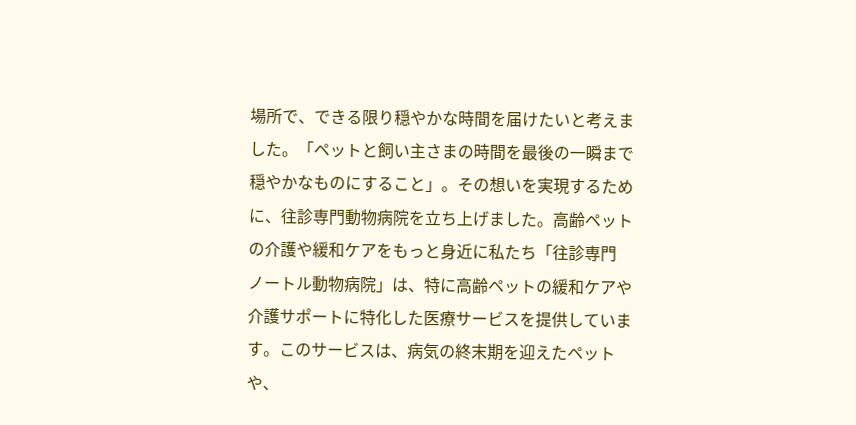場所で、できる限り穏やかな時間を届けたいと考えました。「ペットと飼い主さまの時間を最後の一瞬まで穏やかなものにすること」。その想いを実現するために、往診専門動物病院を立ち上げました。高齢ペットの介護や緩和ケアをもっと身近に私たち「往診専門 ノートル動物病院」は、特に高齢ペットの緩和ケアや介護サポートに特化した医療サービスを提供しています。このサービスは、病気の終末期を迎えたペットや、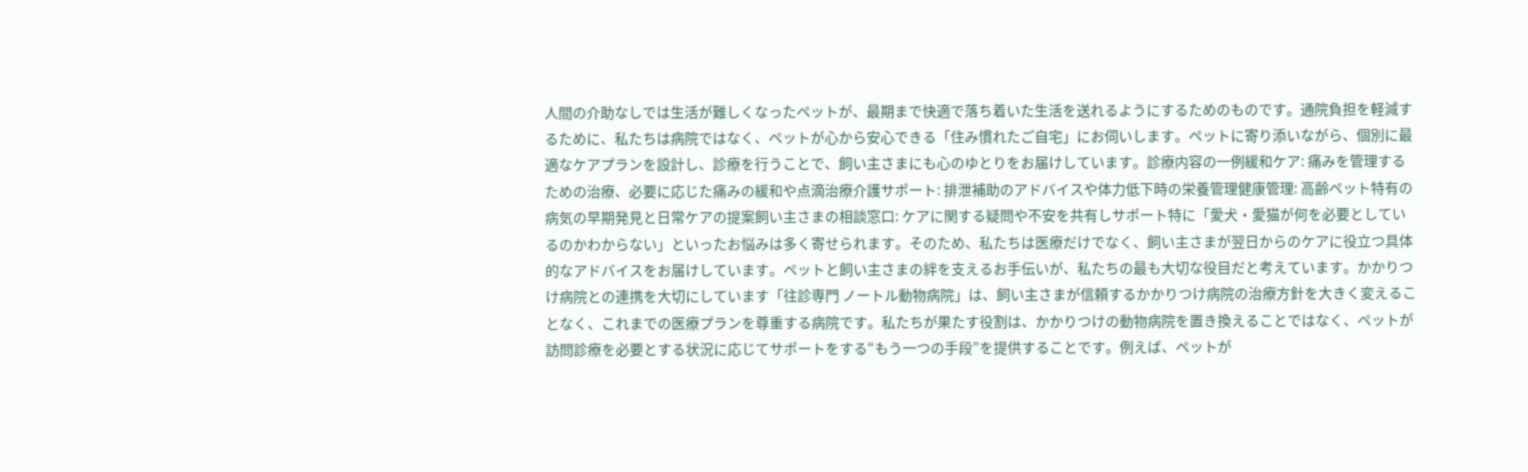人間の介助なしでは生活が難しくなったペットが、最期まで快適で落ち着いた生活を送れるようにするためのものです。通院負担を軽減するために、私たちは病院ではなく、ペットが心から安心できる「住み慣れたご自宅」にお伺いします。ペットに寄り添いながら、個別に最適なケアプランを設計し、診療を行うことで、飼い主さまにも心のゆとりをお届けしています。診療内容の一例緩和ケア: 痛みを管理するための治療、必要に応じた痛みの緩和や点滴治療介護サポート: 排泄補助のアドバイスや体力低下時の栄養管理健康管理: 高齢ペット特有の病気の早期発見と日常ケアの提案飼い主さまの相談窓口: ケアに関する疑問や不安を共有しサポート特に「愛犬・愛猫が何を必要としているのかわからない」といったお悩みは多く寄せられます。そのため、私たちは医療だけでなく、飼い主さまが翌日からのケアに役立つ具体的なアドバイスをお届けしています。ペットと飼い主さまの絆を支えるお手伝いが、私たちの最も大切な役目だと考えています。かかりつけ病院との連携を大切にしています「往診専門 ノートル動物病院」は、飼い主さまが信頼するかかりつけ病院の治療方針を大きく変えることなく、これまでの医療プランを尊重する病院です。私たちが果たす役割は、かかりつけの動物病院を置き換えることではなく、ペットが訪問診療を必要とする状況に応じてサポートをする“もう一つの手段”を提供することです。例えば、ペットが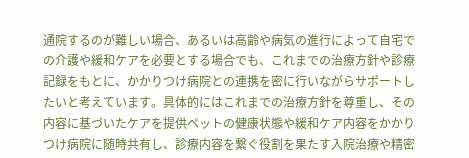通院するのが難しい場合、あるいは高齢や病気の進行によって自宅での介護や緩和ケアを必要とする場合でも、これまでの治療方針や診療記録をもとに、かかりつけ病院との連携を密に行いながらサポートしたいと考えています。具体的にはこれまでの治療方針を尊重し、その内容に基づいたケアを提供ペットの健康状態や緩和ケア内容をかかりつけ病院に随時共有し、診療内容を繋ぐ役割を果たす入院治療や精密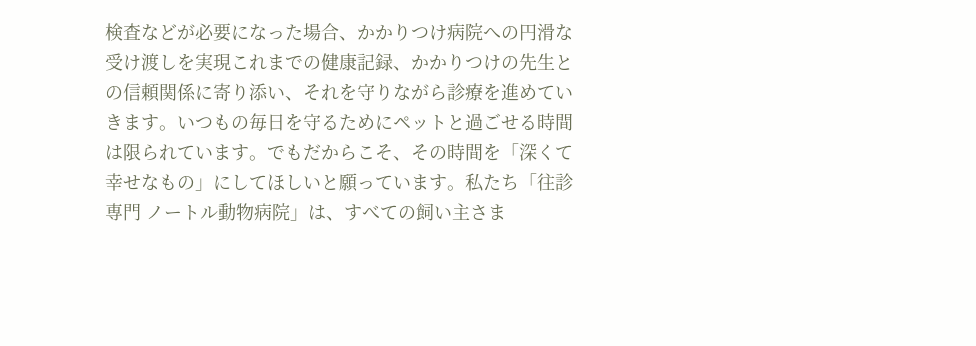検査などが必要になった場合、かかりつけ病院への円滑な受け渡しを実現これまでの健康記録、かかりつけの先生との信頼関係に寄り添い、それを守りながら診療を進めていきます。いつもの毎日を守るためにペットと過ごせる時間は限られています。でもだからこそ、その時間を「深くて幸せなもの」にしてほしいと願っています。私たち「往診専門 ノートル動物病院」は、すべての飼い主さま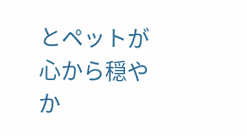とペットが心から穏やか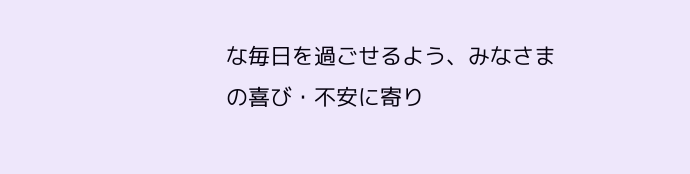な毎日を過ごせるよう、みなさまの喜び・不安に寄り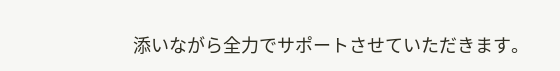添いながら全力でサポートさせていただきます。